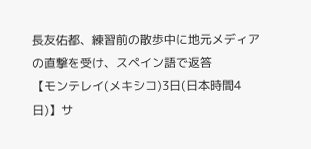長友佑都、練習前の散歩中に地元メディアの直撃を受け、スペイン語で返答
【モンテレイ(メキシコ)3日(日本時間4日)】サ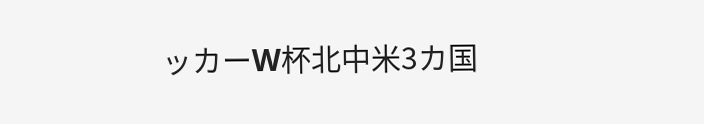ッカーW杯北中米3カ国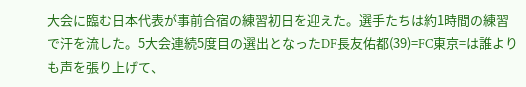大会に臨む日本代表が事前合宿の練習初日を迎えた。選手たちは約1時間の練習で汗を流した。5大会連続5度目の選出となったDF長友佑都(39)=FC東京=は誰よりも声を張り上げて、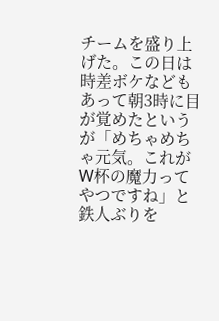チームを盛り上げた。この日は時差ボケなどもあって朝3時に目が覚めたというが「めちゃめちゃ元気。これがW杯の魔力ってやつですね」と鉄人ぶりを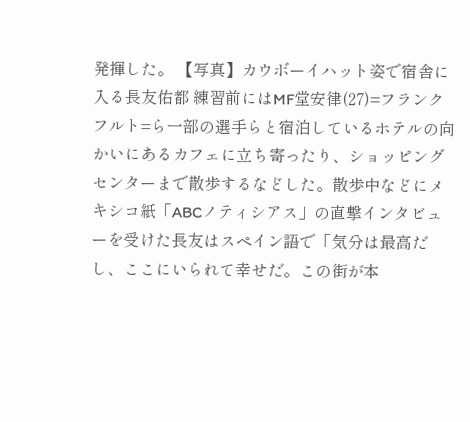発揮した。 【写真】カウボーイハット姿で宿舎に入る長友佑都 練習前にはMF堂安律(27)=フランクフルト=ら一部の選手らと宿泊しているホテルの向かいにあるカフェに立ち寄ったり、ショッピングセンターまで散歩するなどした。散歩中などにメキシコ紙「ABCノティシアス」の直撃インタビューを受けた長友はスペイン語で「気分は最高だし、ここにいられて幸せだ。この街が本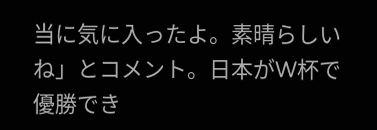当に気に入ったよ。素晴らしいね」とコメント。日本がW杯で優勝でき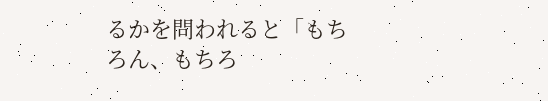るかを問われると「もちろん、もちろ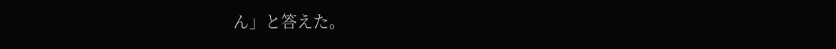ん」と答えた。